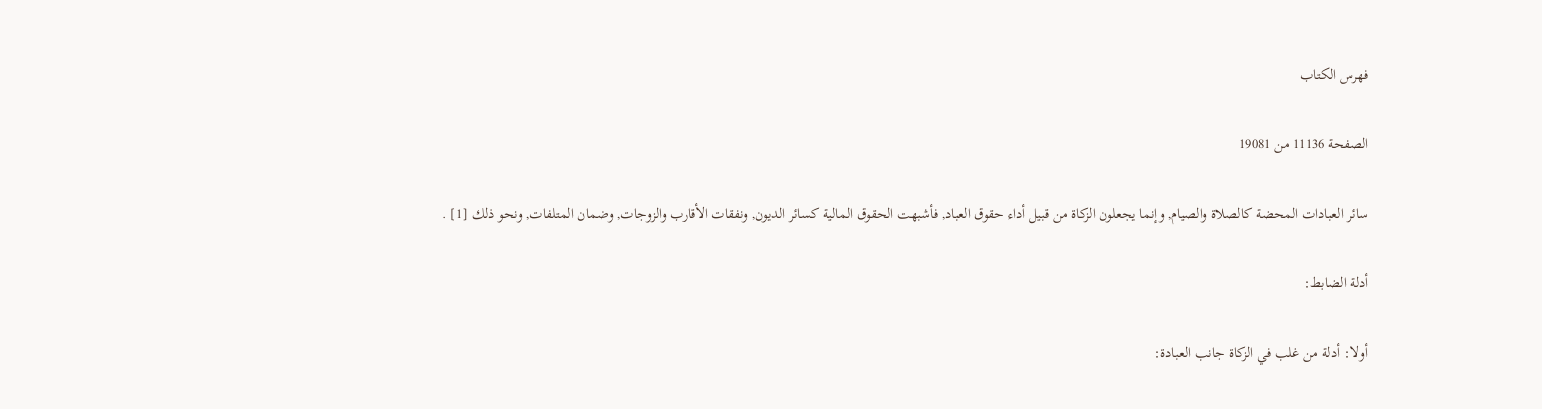فهرس الكتاب

الصفحة 11136 من 19081

سائر العبادات المحضة كالصلاة والصيام, وإنما يجعلون الزكاة من قبيل أداء حقوق العباد, فأشبهت الحقوق المالية كسائر الديون, ونفقات الأقارب والزوجات, وضمان المتلفات, ونحو ذلك [1] .

أدلة الضابط:

أولا: أدلة من غلب في الزكاة جانب العبادة: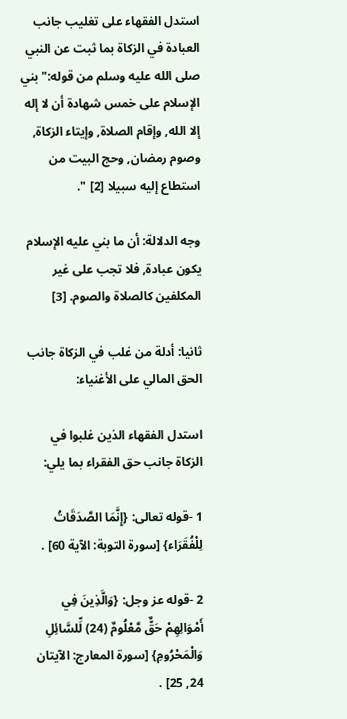استدل الفقهاء على تغليب جانب العبادة في الزكاة بما ثبت عن النبي صلى الله عليه وسلم من قوله:"بني الإسلام على خمس شهادة أن لا إله إلا الله, وإقام الصلاة, وإيتاء الزكاة, وصوم رمضان, وحج البيت من استطاع إليه سبيلا [2] ".

وجه الدلالة: أن ما بني عليه الإسلام يكون عبادة, فلا تجب على غير المكلفين كالصلاة والصوم. [3]

ثانيا: أدلة من غلب في الزكاة جانب الحق المالي على الأغنياء:

استدل الفقهاء الذين غلبوا في الزكاة جانب حق الفقراء بما يلي:

1 -قوله تعالى: {إِنَّمَا الصَّدَقَاتُ لِلْفُقَرَاء} [سورة التوبة: الآية 60] .

2 -قوله عز وجل: {وَالَّذِينَ فِي أَمْوَالِهِمْ حَقٌّ مَّعْلُومٌ (24) لِّلسَّائِلِ وَالْمَحْرُومِ} [سورة المعارج: الآيتان 24, 25] .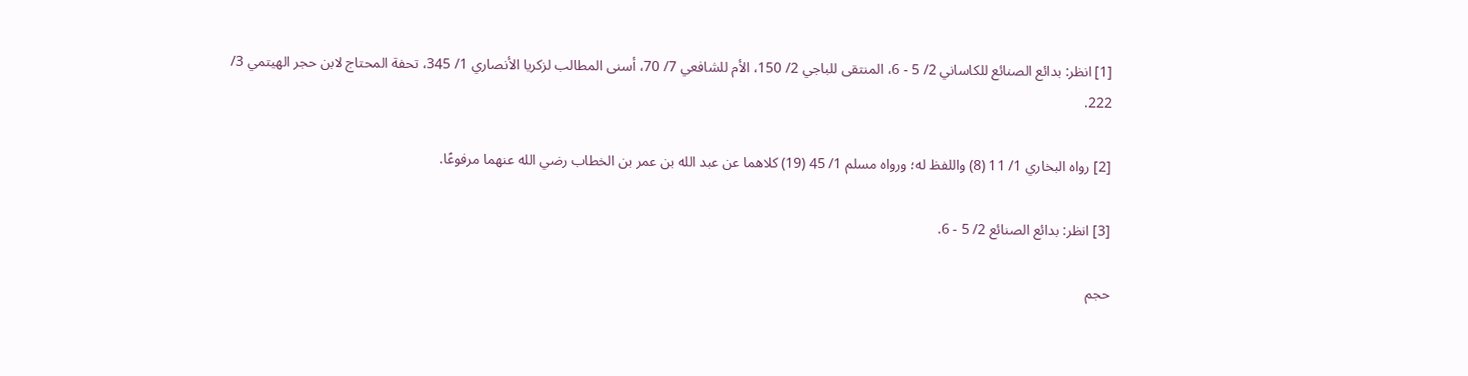[1] انظر: بدائع الصنائع للكاساني 2/ 5 - 6، المنتقى للباجي 2/ 150، الأم للشافعي 7/ 70، أسنى المطالب لزكريا الأنصاري 1/ 345، تحفة المحتاج لابن حجر الهيتمي 3/ 222.

[2] رواه البخاري 1/ 11 (8) واللفظ له؛ ورواه مسلم 1/ 45 (19) كلاهما عن عبد الله بن عمر بن الخطاب رضي الله عنهما مرفوعًا.

[3] انظر: بدائع الصنائع 2/ 5 - 6.

حجم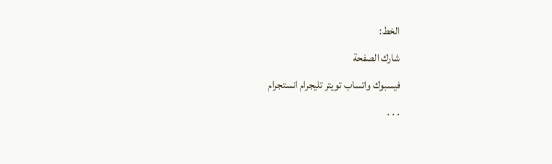الخط:
شارك الصفحة
فيسبوك واتساب تويتر تليجرام انستجرام
. . .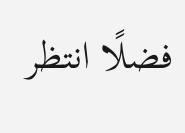فضلًا انتظر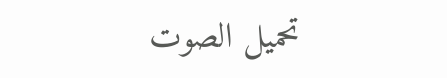تحميل الصوت